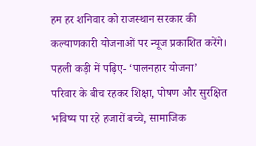हम हर शनिवार को राजस्थान सरकार की कल्याणकारी योजनाओं पर न्यूज प्रकाशित करेंगे। पहली कड़ी में पढ़िए- ‘पालनहार योजना’
परिवार के बीच रहकर शिक्षा, पोषण और सुरक्षित भविष्य पा रहे हजारों बच्चे, सामाजिक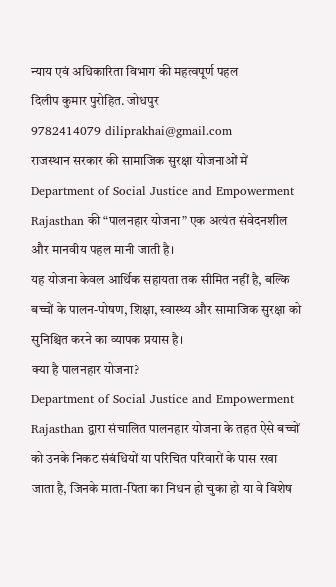न्याय एवं अधिकारिता विभाग की महत्वपूर्ण पहल
दिलीप कुमार पुरोहित. जोधपुर
9782414079 diliprakhai@gmail.com
राजस्थान सरकार की सामाजिक सुरक्षा योजनाओं में Department of Social Justice and Empowerment Rajasthan की “पालनहार योजना” एक अत्यंत संवेदनशील और मानवीय पहल मानी जाती है।
यह योजना केवल आर्थिक सहायता तक सीमित नहीं है, बल्कि बच्चों के पालन-पोषण, शिक्षा, स्वास्थ्य और सामाजिक सुरक्षा को सुनिश्चित करने का व्यापक प्रयास है।
क्या है पालनहार योजना?
Department of Social Justice and Empowerment Rajasthan द्वारा संचालित पालनहार योजना के तहत ऐसे बच्चों को उनके निकट संबंधियों या परिचित परिवारों के पास रखा जाता है, जिनके माता-पिता का निधन हो चुका हो या वे विशेष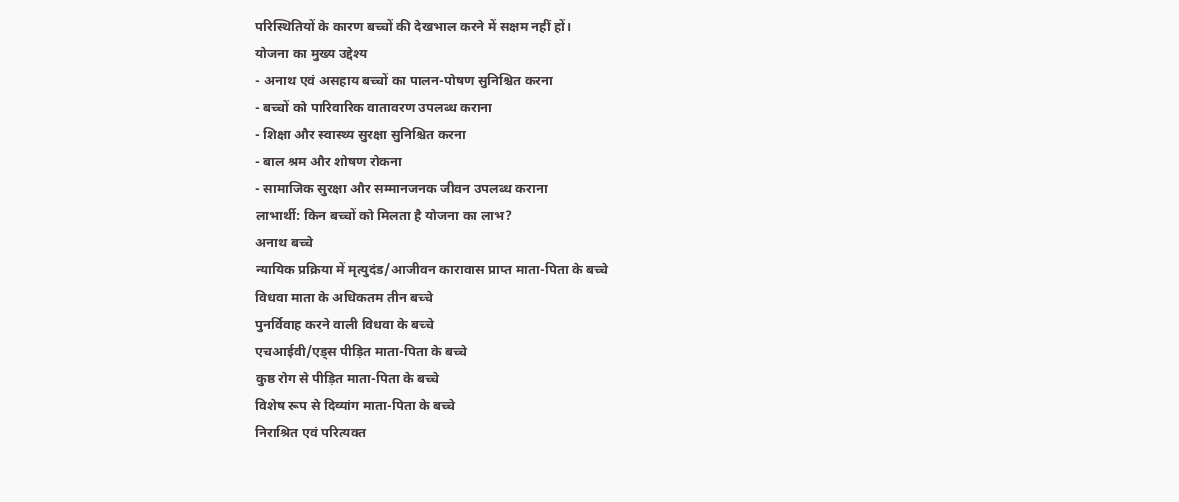परिस्थितियों के कारण बच्चों की देखभाल करने में सक्षम नहीं हों।
योजना का मुख्य उद्देश्य
- अनाथ एवं असहाय बच्चों का पालन-पोषण सुनिश्चित करना
- बच्चों को पारिवारिक वातावरण उपलब्ध कराना
- शिक्षा और स्वास्थ्य सुरक्षा सुनिश्चित करना
- बाल श्रम और शोषण रोकना
- सामाजिक सुरक्षा और सम्मानजनक जीवन उपलब्ध कराना
लाभार्थी: किन बच्चों को मिलता है योजना का लाभ?
अनाथ बच्चे
न्यायिक प्रक्रिया में मृत्युदंड/आजीवन कारावास प्राप्त माता-पिता के बच्चे
विधवा माता के अधिकतम तीन बच्चे
पुनर्विवाह करने वाली विधवा के बच्चे
एचआईवी/एड्स पीड़ित माता-पिता के बच्चे
कुष्ठ रोग से पीड़ित माता-पिता के बच्चे
विशेष रूप से दिव्यांग माता-पिता के बच्चे
निराश्रित एवं परित्यक्त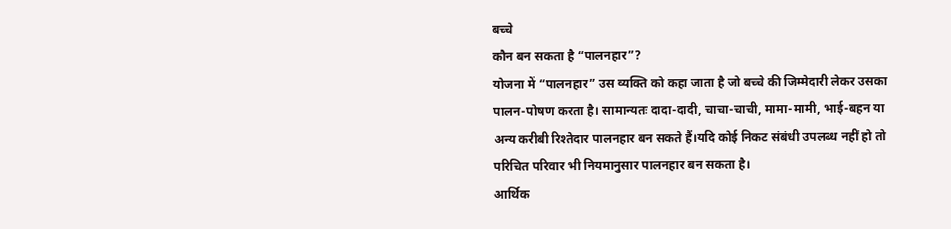बच्चे
कौन बन सकता है “पालनहार”?
योजना में “पालनहार” उस व्यक्ति को कहा जाता है जो बच्चे की जिम्मेदारी लेकर उसका पालन-पोषण करता है। सामान्यतः दादा-दादी, चाचा-चाची, मामा-मामी, भाई-बहन या अन्य करीबी रिश्तेदार पालनहार बन सकते हैं।यदि कोई निकट संबंधी उपलब्ध नहीं हो तो परिचित परिवार भी नियमानुसार पालनहार बन सकता है।
आर्थिक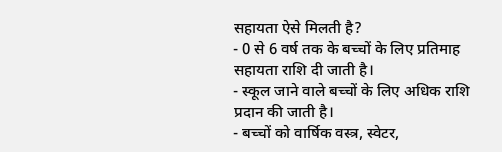सहायता ऐसे मिलती है?
- 0 से 6 वर्ष तक के बच्चों के लिए प्रतिमाह सहायता राशि दी जाती है।
- स्कूल जाने वाले बच्चों के लिए अधिक राशि प्रदान की जाती है।
- बच्चों को वार्षिक वस्त्र, स्वेटर,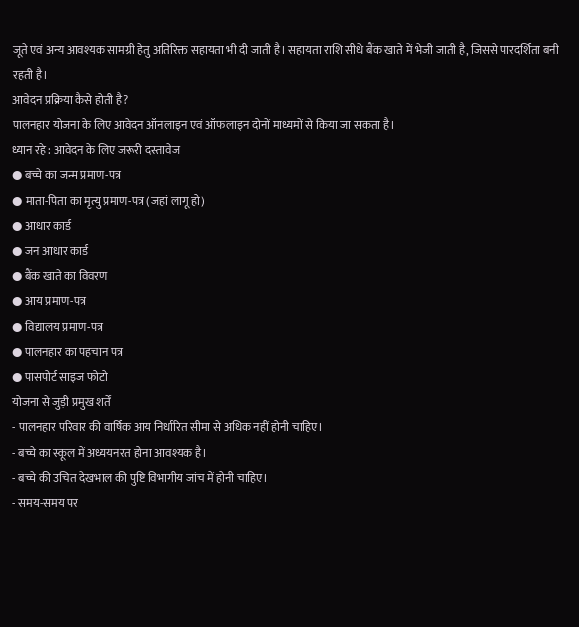जूते एवं अन्य आवश्यक सामग्री हेतु अतिरिक्त सहायता भी दी जाती है। सहायता राशि सीधे बैंक खाते में भेजी जाती है, जिससे पारदर्शिता बनी रहती है।
आवेदन प्रक्रिया कैसे होती है?
पालनहार योजना के लिए आवेदन ऑनलाइन एवं ऑफलाइन दोनों माध्यमों से किया जा सकता है।
ध्यान रहे : आवेदन के लिए जरूरी दस्तावेज
● बच्चे का जन्म प्रमाण-पत्र
● माता-पिता का मृत्यु प्रमाण-पत्र (जहां लागू हो)
● आधार कार्ड
● जन आधार कार्ड
● बैंक खाते का विवरण
● आय प्रमाण-पत्र
● विद्यालय प्रमाण-पत्र
● पालनहार का पहचान पत्र
● पासपोर्ट साइज फोटो
योजना से जुड़ी प्रमुख शर्तें
- पालनहार परिवार की वार्षिक आय निर्धारित सीमा से अधिक नहीं होनी चाहिए।
- बच्चे का स्कूल में अध्ययनरत होना आवश्यक है।
- बच्चे की उचित देखभाल की पुष्टि विभागीय जांच में होनी चाहिए।
- समय-समय पर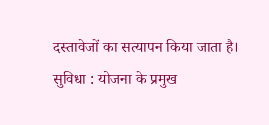दस्तावेजों का सत्यापन किया जाता है।
सुविधा : योजना के प्रमुख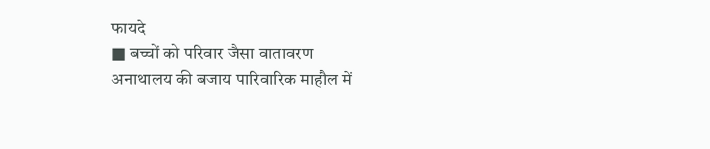फायदे
■ बच्चों को परिवार जैसा वातावरण
अनाथालय की बजाय पारिवारिक माहौल में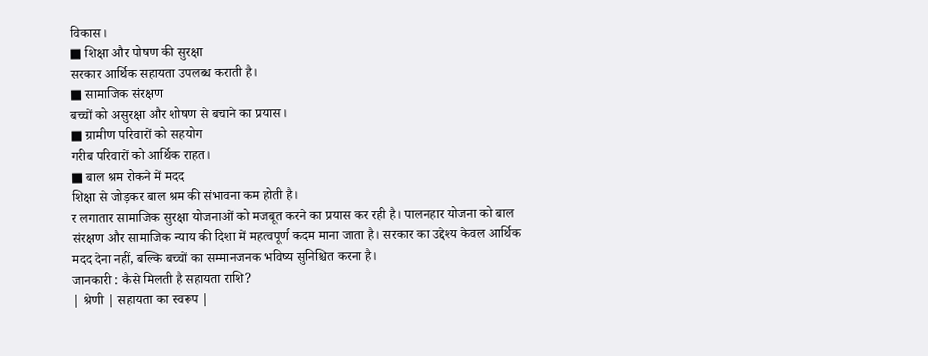विकास।
■ शिक्षा और पोषण की सुरक्षा
सरकार आर्थिक सहायता उपलब्ध कराती है।
■ सामाजिक संरक्षण
बच्चों को असुरक्षा और शोषण से बचाने का प्रयास।
■ ग्रामीण परिवारों को सहयोग
गरीब परिवारों को आर्थिक राहत।
■ बाल श्रम रोकने में मदद
शिक्षा से जोड़कर बाल श्रम की संभावना कम होती है।
र लगातार सामाजिक सुरक्षा योजनाओं को मजबूत करने का प्रयास कर रही है। पालनहार योजना को बाल संरक्षण और सामाजिक न्याय की दिशा में महत्वपूर्ण कदम माना जाता है। सरकार का उद्देश्य केवल आर्थिक मदद देना नहीं, बल्कि बच्चों का सम्मानजनक भविष्य सुनिश्चित करना है।
जानकारी : कैसे मिलती है सहायता राशि?
| श्रेणी | सहायता का स्वरूप |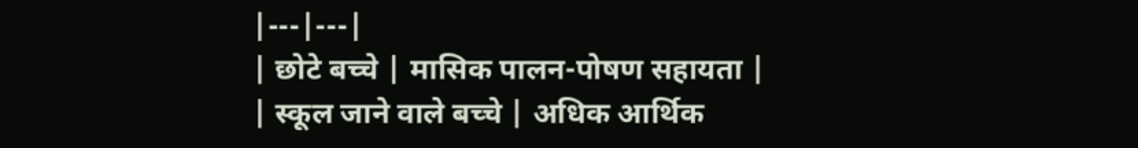|---|---|
| छोटे बच्चे | मासिक पालन-पोषण सहायता |
| स्कूल जाने वाले बच्चे | अधिक आर्थिक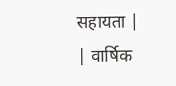सहायता |
| वार्षिक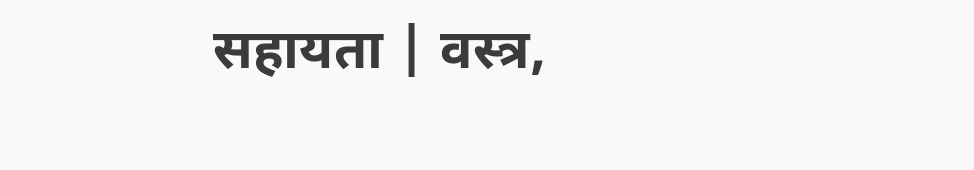सहायता | वस्त्र,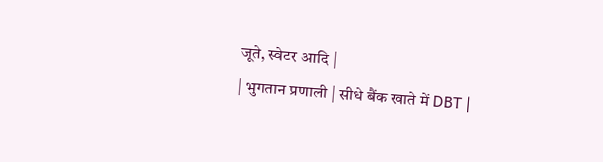जूते, स्वेटर आदि |
| भुगतान प्रणाली | सीधे बैंक खाते में DBT |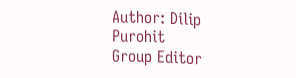Author: Dilip Purohit
Group Editor